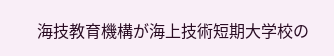海技教育機構が海上技術短期大学校の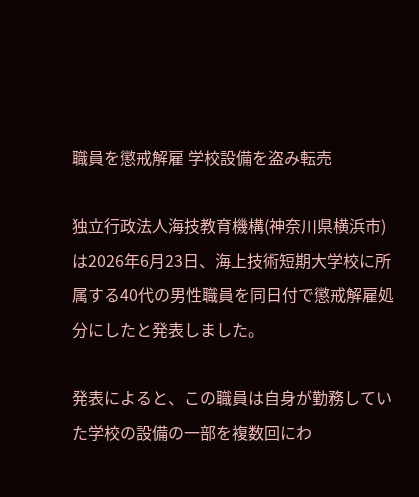職員を懲戒解雇 学校設備を盗み転売

独立行政法人海技教育機構(神奈川県横浜市)は2026年6月23日、海上技術短期大学校に所属する40代の男性職員を同日付で懲戒解雇処分にしたと発表しました。

発表によると、この職員は自身が勤務していた学校の設備の一部を複数回にわ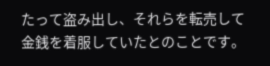たって盗み出し、それらを転売して金銭を着服していたとのことです。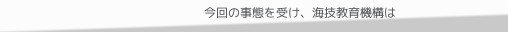今回の事態を受け、海技教育機構は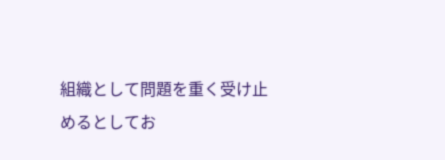組織として問題を重く受け止めるとしてお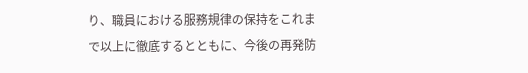り、職員における服務規律の保持をこれまで以上に徹底するとともに、今後の再発防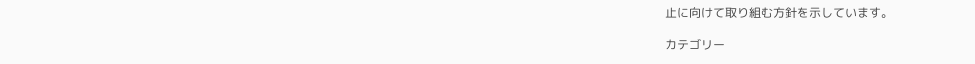止に向けて取り組む方針を示しています。

カテゴリー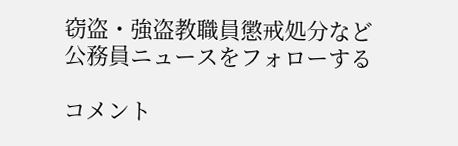窃盗・強盗教職員懲戒処分など
公務員ニュースをフォローする

コメント